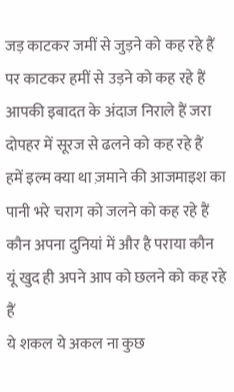जड़ काटकर जमीं से जुड़ने को कह रहे हैं
पर काटकर हमीं से उड़ने को कह रहे हैं
आपकी इबादत के अंदाज निराले हैं जरा
दोपहर में सूरज से ढलने को कह रहे हैं
हमें इल्म क्या था ज़माने की आजमाइश का
पानी भरे चराग को जलने को कह रहे हैं
कौन अपना दुनियां में और है पराया कौन
यूं खुद ही अपने आप को छलने को कह रहे हैं
ये शकल ये अकल ना कुछ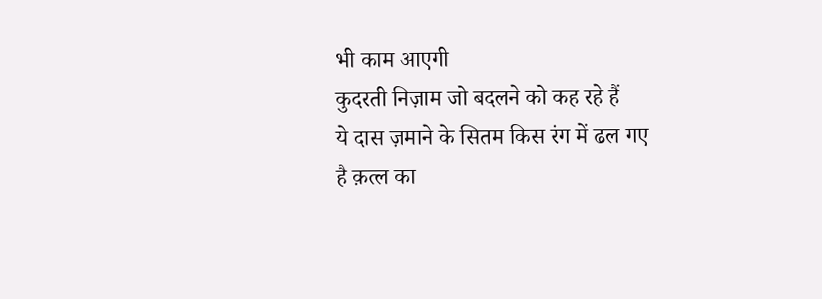भी काम आएगी
कुदरती निज़ाम जो बदलने को कह रहे हैं
ये दास ज़माने के सितम किस रंग में ढल गए
है क़त्ल का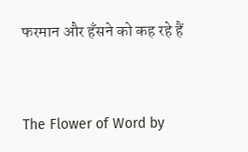फरमान और हँसने को कह रहे हैं


The Flower of Word by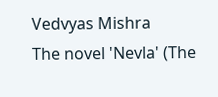Vedvyas Mishra
The novel 'Nevla' (The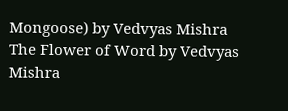Mongoose) by Vedvyas Mishra
The Flower of Word by Vedvyas Mishra